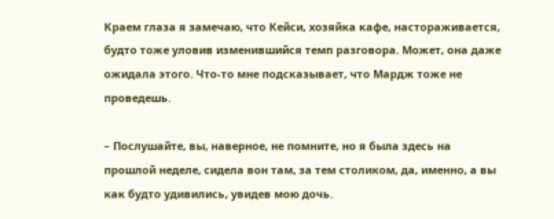Краем глаза я замечаю, что Кейси, хозяйка кафе, настораживается, будто тоже уловив изменившийся темп разговора. Может, она даже ожидала этого. Что-то мне подсказывает, что Мардж тоже не проведешь.

– Послушайте, вы, наверное, не помните, но я была здесь на прошлой неделе, сидела вон там, за тем столиком, да, именно, а вы как будто удивились, увидев мою дочь.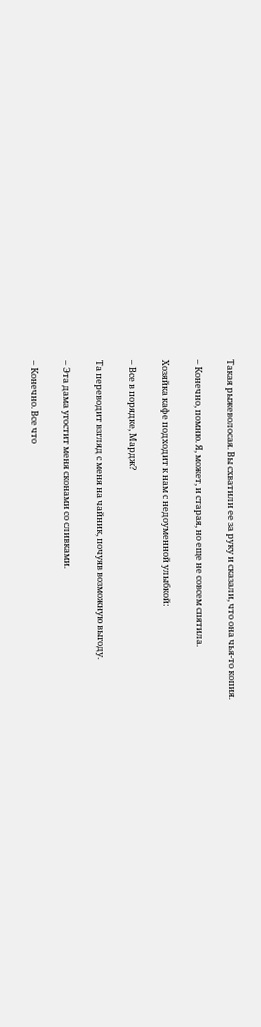Такая рыжеволосая. Вы схватили ее за руку и сказали, что она чья-то копия.

– Конечно, помню. Я, может, и старая, но еще не совсем спятила.

Хозяйка кафе подходит к нам с недоуменной улыбкой:

– Все в порядке, Мардж?

Та переводит взгляд с меня на чайник, почуяв возможную выгоду.

– Эта дама угостит меня сконами со сливками.

– Конечно. Все что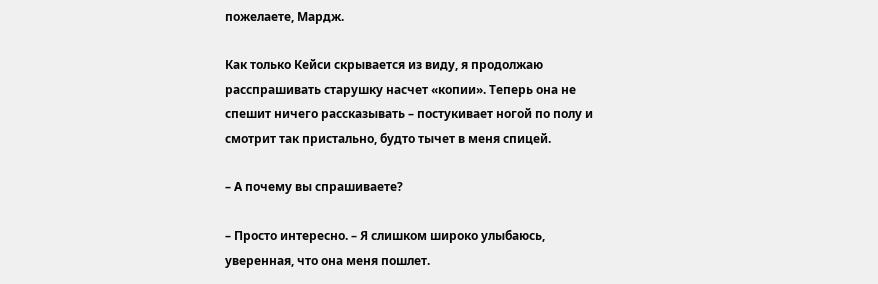пожелаете, Мардж.

Как только Кейси скрывается из виду, я продолжаю расспрашивать старушку насчет «копии». Теперь она не спешит ничего рассказывать – постукивает ногой по полу и смотрит так пристально, будто тычет в меня спицей.

– А почему вы спрашиваете?

– Просто интересно. – Я слишком широко улыбаюсь, уверенная, что она меня пошлет.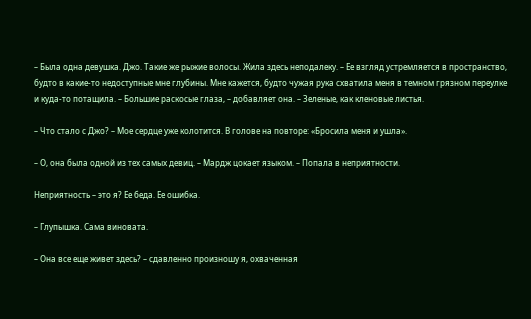– Была одна девушка. Джо. Такие же рыжие волосы. Жила здесь неподалеку. – Ее взгляд устремляется в пространство, будто в какие-то недоступные мне глубины. Мне кажется, будто чужая рука схватила меня в темном грязном переулке и куда-то потащила. – Большие раскосые глаза, – добавляет она. – Зеленые, как кленовые листья.

– Что стало с Джо? – Мое сердце уже колотится. В голове на повторе: «Бросила меня и ушла».

– О, она была одной из тех самых девиц. – Мардж цокает языком. – Попала в неприятности.

Неприятность – это я? Ее беда. Ее ошибка.

– Глупышка. Сама виновата.

– Она все еще живет здесь? – сдавленно произношу я, охваченная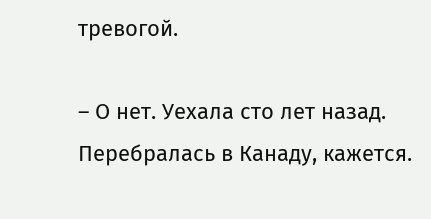тревогой.

– О нет. Уехала сто лет назад. Перебралась в Канаду, кажется.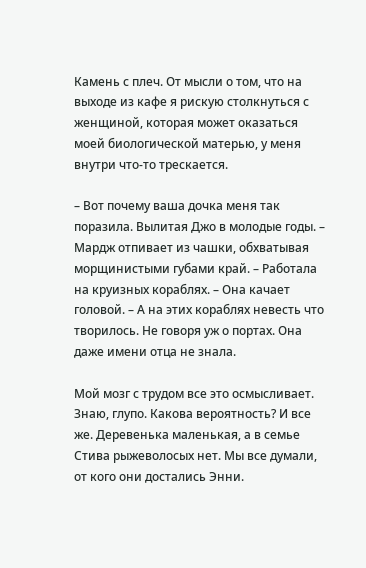Камень с плеч. От мысли о том, что на выходе из кафе я рискую столкнуться с женщиной, которая может оказаться моей биологической матерью, у меня внутри что-то трескается.

– Вот почему ваша дочка меня так поразила. Вылитая Джо в молодые годы. – Мардж отпивает из чашки, обхватывая морщинистыми губами край. – Работала на круизных кораблях. – Она качает головой. – А на этих кораблях невесть что творилось. Не говоря уж о портах. Она даже имени отца не знала.

Мой мозг с трудом все это осмысливает. Знаю, глупо. Какова вероятность? И все же. Деревенька маленькая, а в семье Стива рыжеволосых нет. Мы все думали, от кого они достались Энни.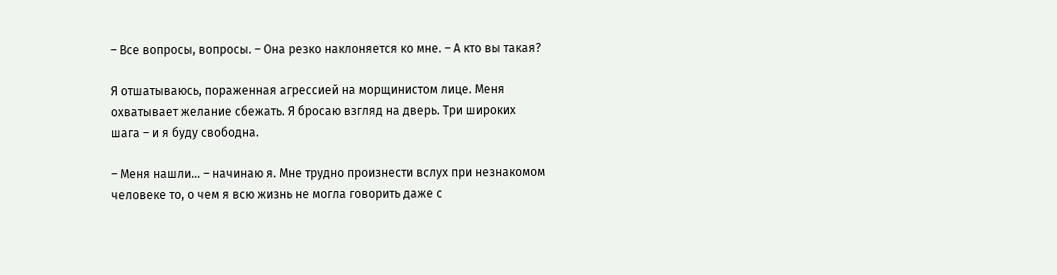– Все вопросы, вопросы. – Она резко наклоняется ко мне. – А кто вы такая?

Я отшатываюсь, пораженная агрессией на морщинистом лице. Меня охватывает желание сбежать. Я бросаю взгляд на дверь. Три широких шага – и я буду свободна.

– Меня нашли… – начинаю я. Мне трудно произнести вслух при незнакомом человеке то, о чем я всю жизнь не могла говорить даже с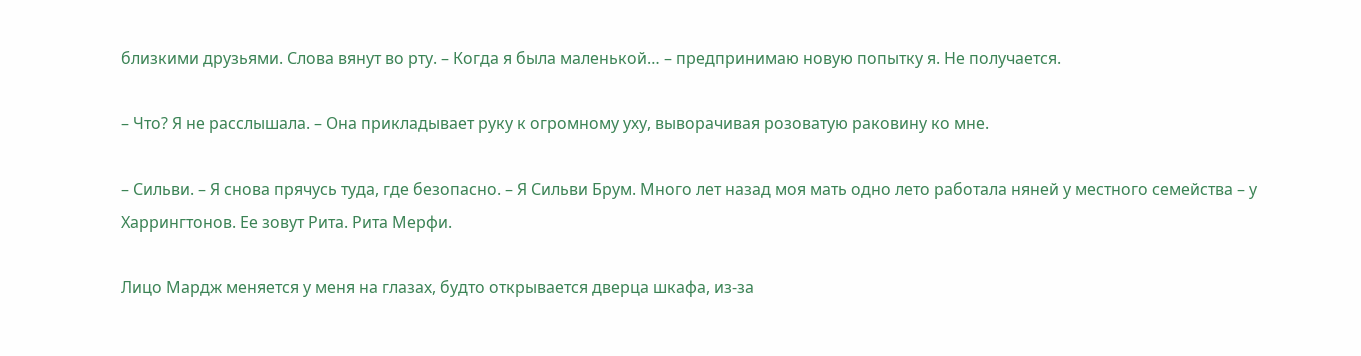близкими друзьями. Слова вянут во рту. – Когда я была маленькой… – предпринимаю новую попытку я. Не получается.

– Что? Я не расслышала. – Она прикладывает руку к огромному уху, выворачивая розоватую раковину ко мне.

– Сильви. – Я снова прячусь туда, где безопасно. – Я Сильви Брум. Много лет назад моя мать одно лето работала няней у местного семейства – у Харрингтонов. Ее зовут Рита. Рита Мерфи.

Лицо Мардж меняется у меня на глазах, будто открывается дверца шкафа, из-за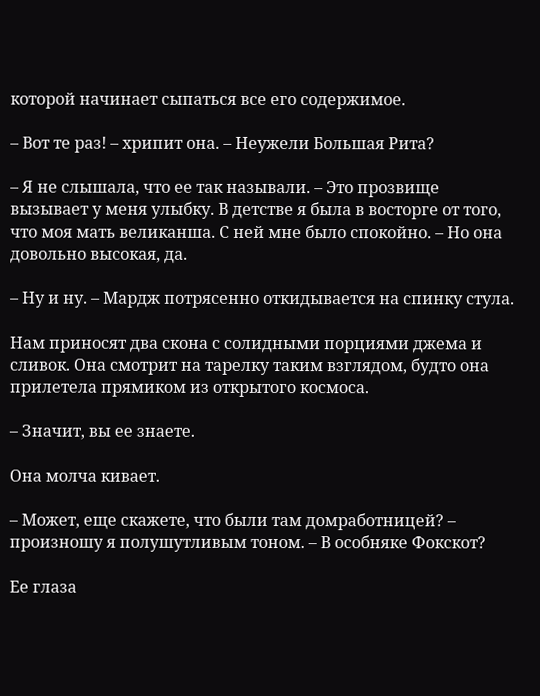которой начинает сыпаться все его содержимое.

– Вот те раз! – хрипит она. – Неужели Большая Рита?

– Я не слышала, что ее так называли. – Это прозвище вызывает у меня улыбку. В детстве я была в восторге от того, что моя мать великанша. С ней мне было спокойно. – Но она довольно высокая, да.

– Ну и ну. – Мардж потрясенно откидывается на спинку стула.

Нам приносят два скона с солидными порциями джема и сливок. Она смотрит на тарелку таким взглядом, будто она прилетела прямиком из открытого космоса.

– Значит, вы ее знаете.

Она молча кивает.

– Может, еще скажете, что были там домработницей? – произношу я полушутливым тоном. – В особняке Фокскот?

Ее глаза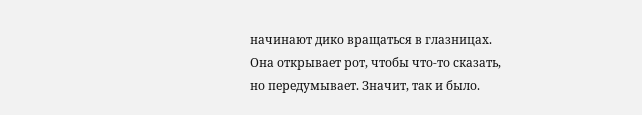начинают дико вращаться в глазницах. Она открывает рот, чтобы что-то сказать, но передумывает. Значит, так и было.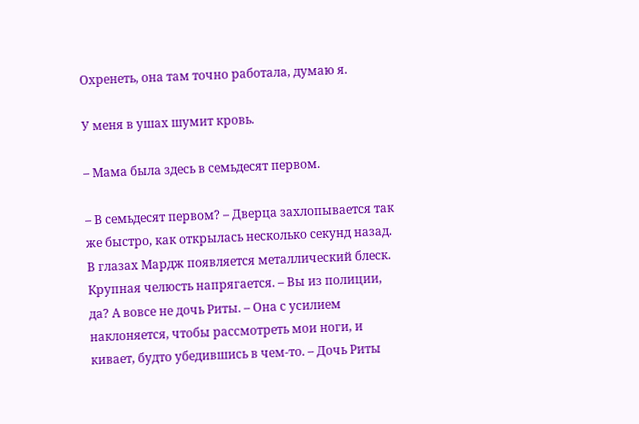Охренеть, она там точно работала, думаю я.

У меня в ушах шумит кровь.

– Мама была здесь в семьдесят первом.

– В семьдесят первом? – Дверца захлопывается так же быстро, как открылась несколько секунд назад. В глазах Мардж появляется металлический блеск. Крупная челюсть напрягается. – Вы из полиции, да? А вовсе не дочь Риты. – Она с усилием наклоняется, чтобы рассмотреть мои ноги, и кивает, будто убедившись в чем-то. – Дочь Риты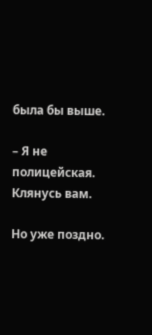была бы выше.

– Я не полицейская. Клянусь вам.

Но уже поздно.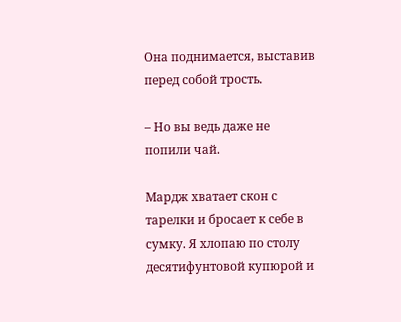Она поднимается, выставив перед собой трость.

– Но вы ведь даже не попили чай.

Мардж хватает скон с тарелки и бросает к себе в сумку. Я хлопаю по столу десятифунтовой купюрой и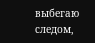выбегаю следом,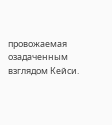провожаемая озадаченным взглядом Кейси.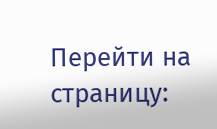Перейти на страницу: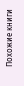Похожие книги